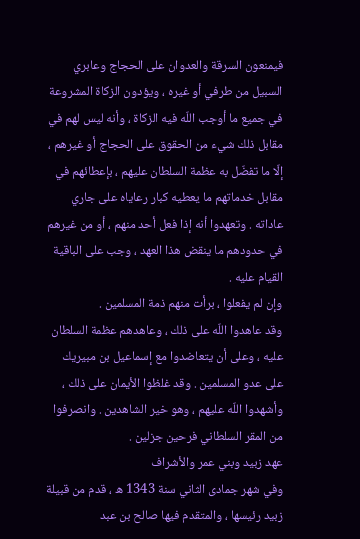فيمنعون السرقة والعدوان على الحجاج وعابري السبيل من طرفي أو غيره ، ويؤدون الزكاة المشروعة في جميع ما أوجب اللّه فيه الزكاة ، وأنه ليس لهم في مقابل ذلك شيء من الحقوق على الحجاج أو غيرهم ، إلّا ما تفضّل به عظمة السلطان عليهم ، بإعطائهم في مقابل خدماتهم ما يعطيه كبار رعاياه على جاري عاداته . وتعهدوا أنه إذا فعل أحد منهم ، أو من غيرهم في حدودهم ما ينقض هذا العهد ، وجب على الباقية القيام عليه .
وإن لم يفعلوا ، برأت منهم ذمة المسلمين .
وقد عاهدوا اللّه على ذلك ، وعاهدهم عظمة السلطان عليه ، وعلى أن يتعاضدوا مع إسماعيل بن مبيريك على عدو المسلمين . وقد غلظوا الأيمان على ذلك ، وأشهدوا اللّه عليهم ، وهو خير الشاهدين . وانصرفوا من المقر السلطاني فرحين جزلين .
عهد زبيد وبني عمر والأشراف
وفي شهر جمادى الثاني سنة 1343 ه ، قدم من قبيلة زبيد رئيسها ، والمتقدم فيها صالح بن عبد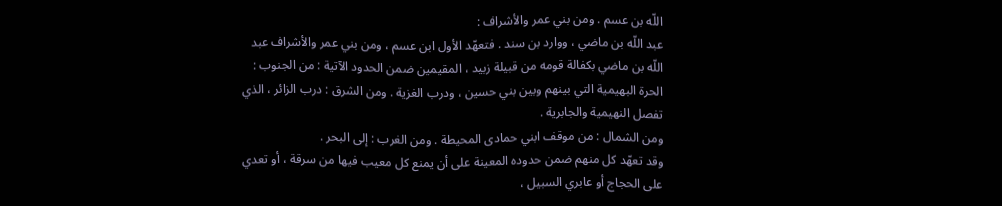اللّه بن عسم . ومن بني عمر والأشراف :
عبد اللّه بن ماضي ، ووارد بن سند . فتعهّد الأول ابن عسم ، ومن بني عمر والأشراف عبد اللّه بن ماضي بكفالة قومه من قبيلة زبيد ، المقيمين ضمن الحدود الآتية : من الجنوب : الحرة البهيمية التي بينهم وبين بني حسين ، ودرب الغزية . ومن الشرق : درب الزائر ، الذي تفصل النهيمية والجابرية .
ومن الشمال : من موقف ابني حمادى المحيطة . ومن الغرب : إلى البحر .
وقد تعهّد كل منهم ضمن حدوده المعينة على أن يمنع كل معيب فيها من سرقة ، أو تعدي على الحجاج أو عابري السبيل ،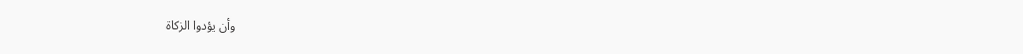وأن يؤدوا الزكاة